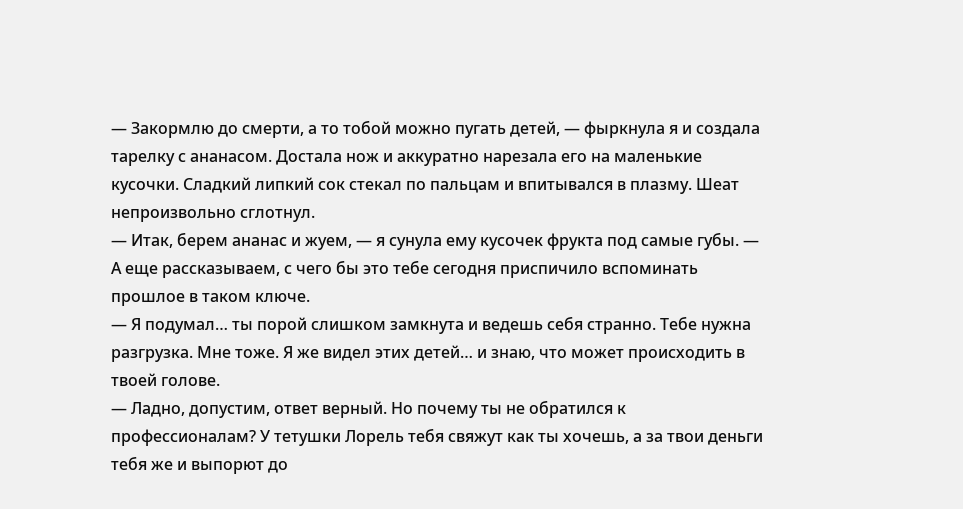— Закормлю до смерти, а то тобой можно пугать детей, — фыркнула я и создала тарелку с ананасом. Достала нож и аккуратно нарезала его на маленькие кусочки. Сладкий липкий сок стекал по пальцам и впитывался в плазму. Шеат непроизвольно сглотнул.
— Итак, берем ананас и жуем, — я сунула ему кусочек фрукта под самые губы. — А еще рассказываем, с чего бы это тебе сегодня приспичило вспоминать прошлое в таком ключе.
— Я подумал… ты порой слишком замкнута и ведешь себя странно. Тебе нужна разгрузка. Мне тоже. Я же видел этих детей… и знаю, что может происходить в твоей голове.
— Ладно, допустим, ответ верный. Но почему ты не обратился к профессионалам? У тетушки Лорель тебя свяжут как ты хочешь, а за твои деньги тебя же и выпорют до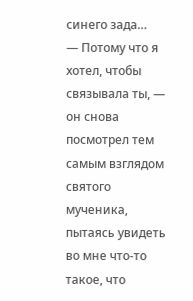синего зада…
— Потому что я хотел, чтобы связывала ты, — он снова посмотрел тем самым взглядом святого мученика, пытаясь увидеть во мне что-то такое, что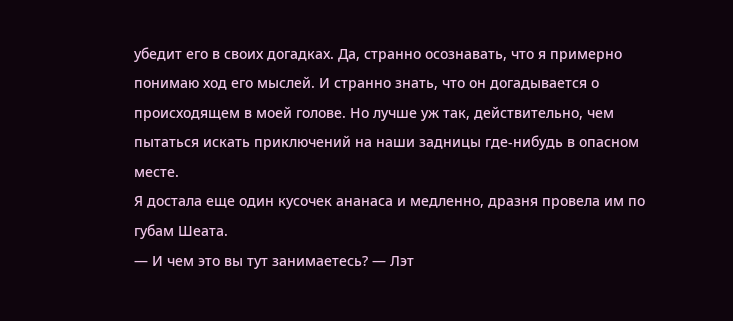убедит его в своих догадках. Да, странно осознавать, что я примерно понимаю ход его мыслей. И странно знать, что он догадывается о происходящем в моей голове. Но лучше уж так, действительно, чем пытаться искать приключений на наши задницы где-нибудь в опасном месте.
Я достала еще один кусочек ананаса и медленно, дразня провела им по губам Шеата.
— И чем это вы тут занимаетесь? — Лэт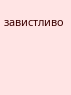завистливо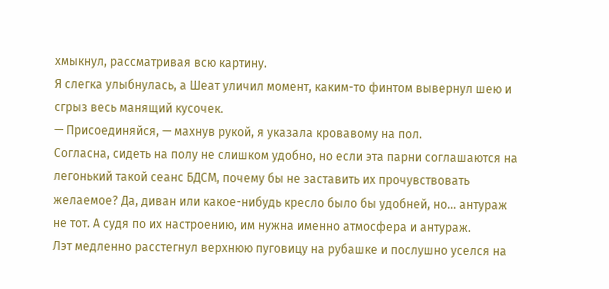хмыкнул, рассматривая всю картину.
Я слегка улыбнулась, а Шеат уличил момент, каким-то финтом вывернул шею и сгрыз весь манящий кусочек.
— Присоединяйся, — махнув рукой, я указала кровавому на пол.
Согласна, сидеть на полу не слишком удобно, но если эта парни соглашаются на легонький такой сеанс БДСМ, почему бы не заставить их прочувствовать желаемое? Да, диван или какое-нибудь кресло было бы удобней, но… антураж не тот. А судя по их настроению, им нужна именно атмосфера и антураж.
Лэт медленно расстегнул верхнюю пуговицу на рубашке и послушно уселся на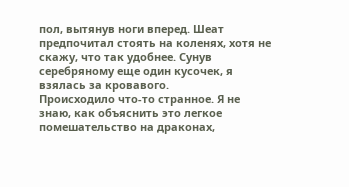пол, вытянув ноги вперед. Шеат предпочитал стоять на коленях, хотя не скажу, что так удобнее. Сунув серебряному еще один кусочек, я взялась за кровавого.
Происходило что-то странное. Я не знаю, как объяснить это легкое помешательство на драконах,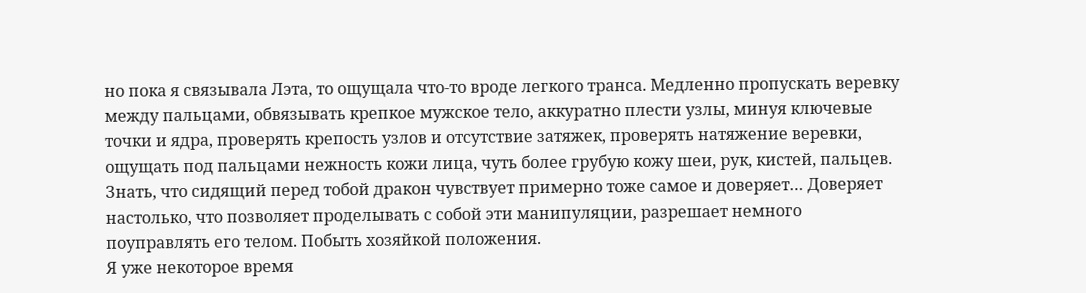но пока я связывала Лэта, то ощущала что-то вроде легкого транса. Медленно пропускать веревку между пальцами, обвязывать крепкое мужское тело, аккуратно плести узлы, минуя ключевые точки и ядра, проверять крепость узлов и отсутствие затяжек, проверять натяжение веревки, ощущать под пальцами нежность кожи лица, чуть более грубую кожу шеи, рук, кистей, пальцев. Знать, что сидящий перед тобой дракон чувствует примерно тоже самое и доверяет… Доверяет настолько, что позволяет проделывать с собой эти манипуляции, разрешает немного поуправлять его телом. Побыть хозяйкой положения.
Я уже некоторое время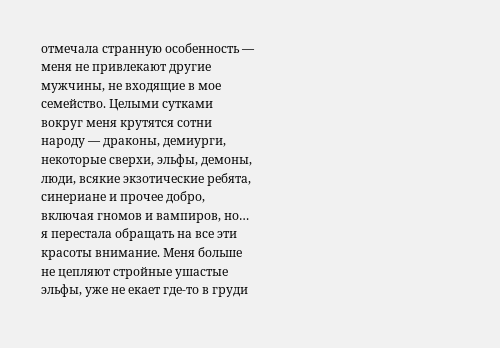отмечала странную особенность — меня не привлекают другие мужчины, не входящие в мое семейство. Целыми сутками вокруг меня крутятся сотни народу — драконы, демиурги, некоторые сверхи, эльфы, демоны, люди, всякие экзотические ребята, синериане и прочее добро, включая гномов и вампиров, но… я перестала обращать на все эти красоты внимание. Меня больше не цепляют стройные ушастые эльфы, уже не екает где-то в груди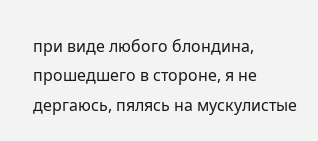при виде любого блондина, прошедшего в стороне, я не дергаюсь, пялясь на мускулистые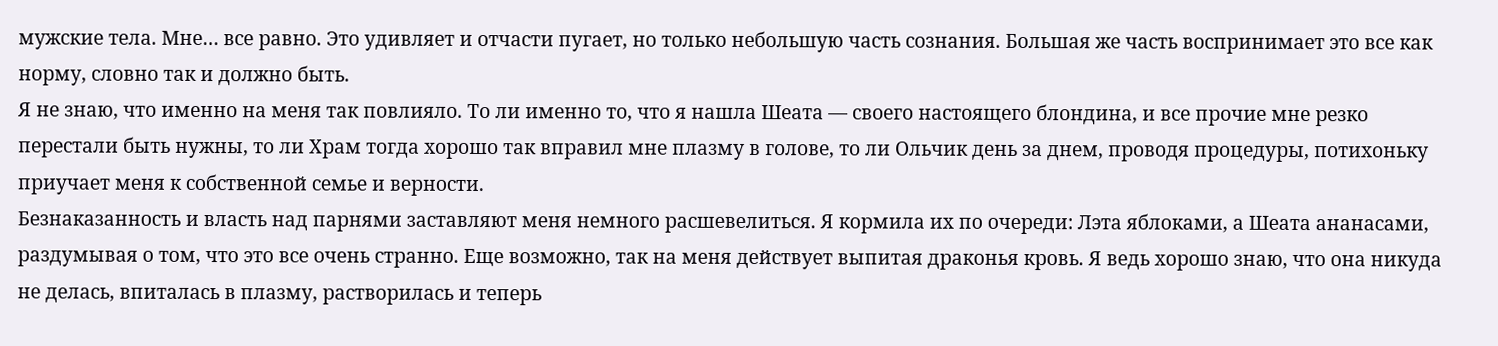мужские тела. Мне… все равно. Это удивляет и отчасти пугает, но только небольшую часть сознания. Большая же часть воспринимает это все как норму, словно так и должно быть.
Я не знаю, что именно на меня так повлияло. То ли именно то, что я нашла Шеата — своего настоящего блондина, и все прочие мне резко перестали быть нужны, то ли Храм тогда хорошо так вправил мне плазму в голове, то ли Ольчик день за днем, проводя процедуры, потихоньку приучает меня к собственной семье и верности.
Безнаказанность и власть над парнями заставляют меня немного расшевелиться. Я кормила их по очереди: Лэта яблоками, а Шеата ананасами, раздумывая о том, что это все очень странно. Еще возможно, так на меня действует выпитая драконья кровь. Я ведь хорошо знаю, что она никуда не делась, впиталась в плазму, растворилась и теперь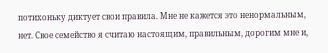потихоньку диктует свои правила. Мне не кажется это ненормальным, нет. Свое семейство я считаю настоящим, правильным, дорогим мне и,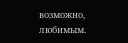возможно, любимым.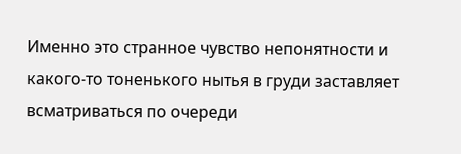Именно это странное чувство непонятности и какого-то тоненького нытья в груди заставляет всматриваться по очереди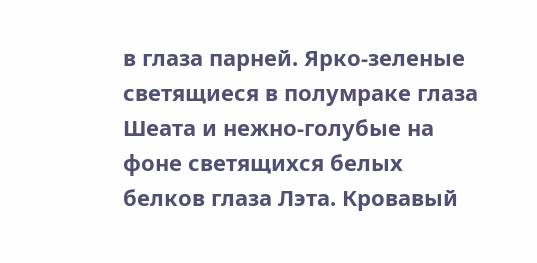в глаза парней. Ярко-зеленые светящиеся в полумраке глаза Шеата и нежно-голубые на фоне светящихся белых белков глаза Лэта. Кровавый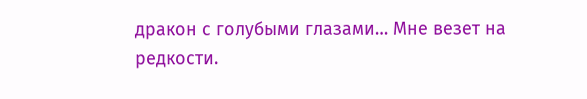дракон с голубыми глазами… Мне везет на редкости.